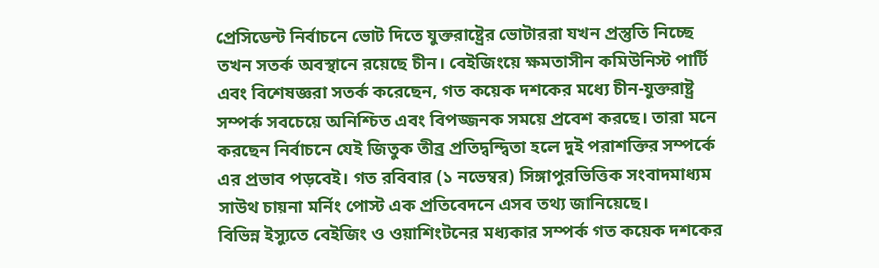প্রেসিডেন্ট নির্বাচনে ভোট দিতে যুক্তরাষ্ট্রের ভোটাররা যখন প্রস্তুতি নিচ্ছে তখন সতর্ক অবস্থানে রয়েছে চীন। বেইজিংয়ে ক্ষমতাসীন কমিউনিস্ট পার্টি এবং বিশেষজ্ঞরা সতর্ক করেছেন, গত কয়েক দশকের মধ্যে চীন-যুক্তরাষ্ট্র সম্পর্ক সবচেয়ে অনিশ্চিত এবং বিপজ্জনক সময়ে প্রবেশ করছে। তারা মনে করছেন নির্বাচনে যেই জিতুক তীব্র প্রতিদ্বন্দ্বিতা হলে দুই পরাশক্তির সম্পর্কে এর প্রভাব পড়বেই। গত রবিবার (১ নভেম্বর) সিঙ্গাপুরভিত্তিক সংবাদমাধ্যম সাউথ চায়না মর্নিং পোস্ট এক প্রতিবেদনে এসব তথ্য জানিয়েছে।
বিভিন্ন ইস্যুতে বেইজিং ও ওয়াশিংটনের মধ্যকার সম্পর্ক গত কয়েক দশকের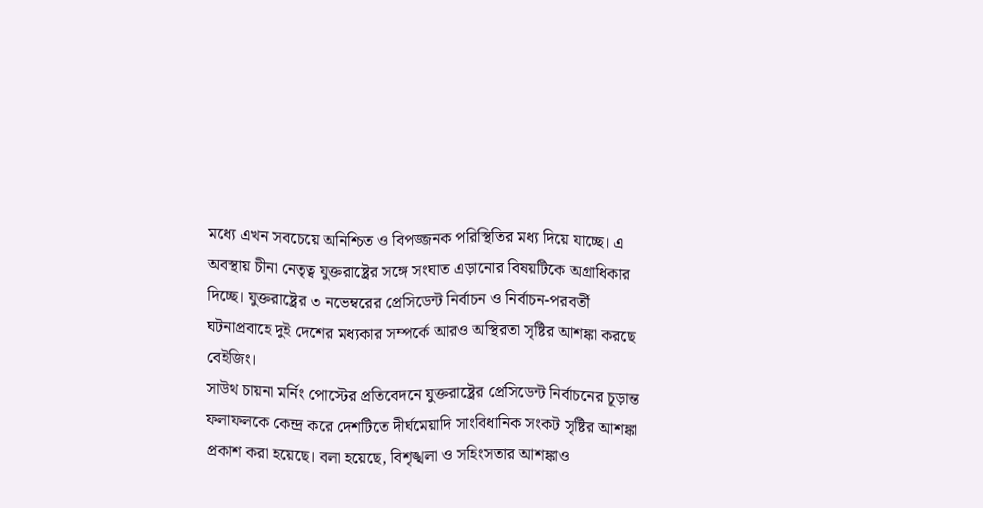মধ্যে এখন সবচেয়ে অনিশ্চিত ও বিপজ্জনক পরিস্থিতির মধ্য দিয়ে যাচ্ছে। এ অবস্থায় চীনা নেতৃত্ব যুক্তরাষ্ট্রের সঙ্গে সংঘাত এড়ানোর বিষয়টিকে অগ্রাধিকার দিচ্ছে। যুক্তরাষ্ট্রের ৩ নভেম্বরের প্রেসিডেন্ট নির্বাচন ও নির্বাচন-পরবর্তী ঘটনাপ্রবাহে দুই দেশের মধ্যকার সম্পর্কে আরও অস্থিরতা সৃষ্টির আশঙ্কা করছে বেইজিং।
সাউথ চায়না মর্নিং পোস্টের প্রতিবেদনে যুক্তরাষ্ট্রের প্রেসিডেন্ট নির্বাচনের চূড়ান্ত ফলাফলকে কেন্দ্র করে দেশটিতে দীর্ঘমেয়াদি সাংবিধানিক সংকট সৃষ্টির আশঙ্কা প্রকাশ করা হয়েছে। বলা হয়েছে, বিশৃঙ্খলা ও সহিংসতার আশঙ্কাও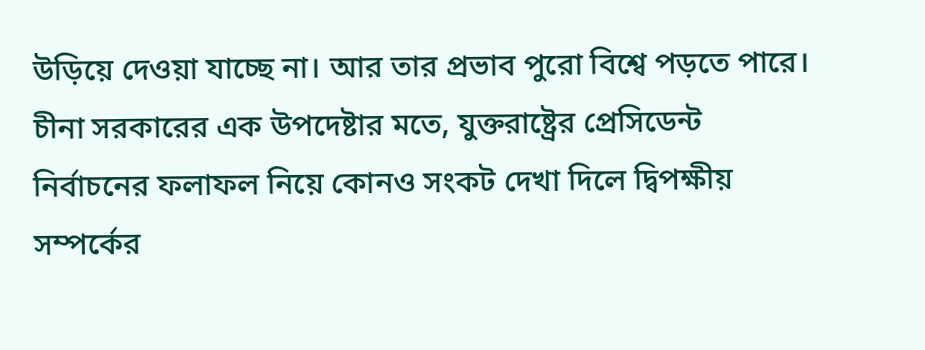উড়িয়ে দেওয়া যাচ্ছে না। আর তার প্রভাব পুরো বিশ্বে পড়তে পারে।
চীনা সরকারের এক উপদেষ্টার মতে, যুক্তরাষ্ট্রের প্রেসিডেন্ট নির্বাচনের ফলাফল নিয়ে কোনও সংকট দেখা দিলে দ্বিপক্ষীয় সম্পর্কের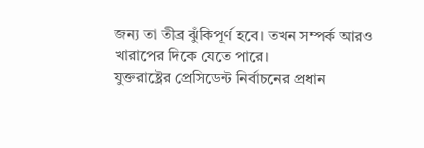জন্য তা তীব্র ঝুঁকিপূর্ণ হবে। তখন সম্পর্ক আরও খারাপের দিকে যেতে পারে।
যুক্তরাষ্ট্রের প্রেসিডেন্ট নির্বাচনের প্রধান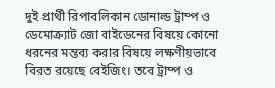দুই প্রার্থী রিপাবলিকান ডোনাল্ড ট্রাম্প ও ডেমোক্র্যাট জো বাইডেনের বিষয়ে কোনো ধরনের মন্তব্য করার বিষয়ে লক্ষণীয়ভাবে বিরত রয়েছে বেইজিং। তবে ট্রাম্প ও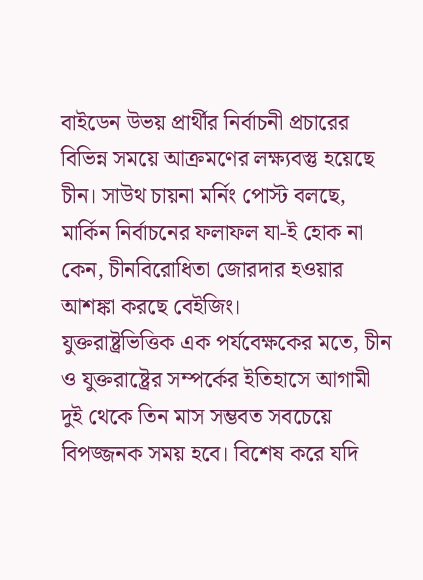বাইডেন উভয় প্রার্থীর নির্বাচনী প্রচারের বিভিন্ন সময়ে আক্রমণের লক্ষ্যবস্তু হয়েছে চীন। সাউথ চায়না মর্নিং পোস্ট বলছে, মার্কিন নির্বাচনের ফলাফল যা-ই হোক না কেন, চীনবিরোধিতা জোরদার হওয়ার আশঙ্কা করছে বেইজিং।
যুক্তরাষ্ট্রভিত্তিক এক পর্যবেক্ষকের মতে, চীন ও যুক্তরাষ্ট্রের সম্পর্কের ইতিহাসে আগামী দুই থেকে তিন মাস সম্ভবত সবচেয়ে বিপজ্জনক সময় হবে। বিশেষ করে যদি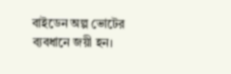বাইডেন অল্প ভোটের ব্যবধানে জয়ী হন।